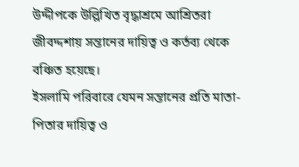উদ্দীপকে উল্লিখিত বৃদ্ধাশ্রমে আশ্রিতরা জীবদ্দশায় সন্তানের দায়িত্ব ও কর্তব্য থেকে বঞ্চিত হয়েছে।
ইসলামি পরিবারে যেমন সন্তানের প্রতি মাতা-পিতার দায়িত্ব ও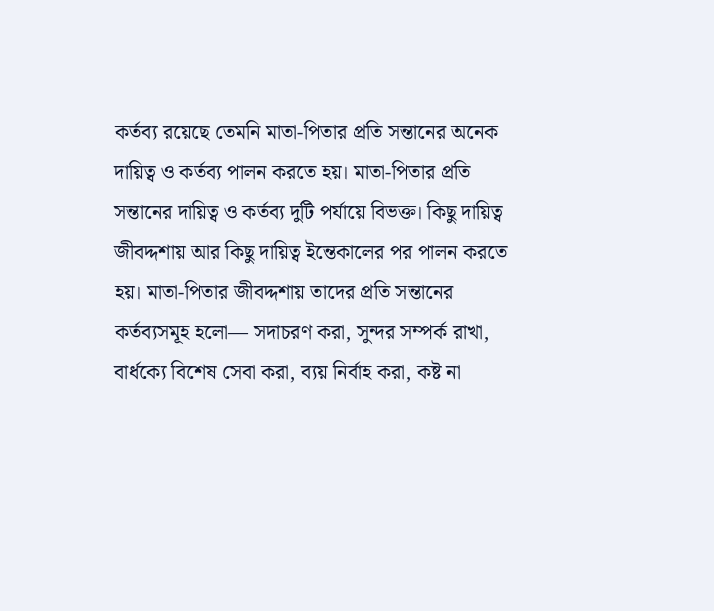কর্তব্য রয়েছে তেমনি মাতা-পিতার প্রতি সন্তানের অনেক দায়িত্ব ও কর্তব্য পালন করতে হয়। মাতা-পিতার প্রতি সন্তানের দায়িত্ব ও কর্তব্য দুটি পর্যায়ে বিভক্ত। কিছু দায়িত্ব জীবদ্দশায় আর কিছু দায়িত্ব ইন্তেকালের পর পালন করতে হয়। মাতা-পিতার জীবদ্দশায় তাদের প্রতি সন্তানের কর্তব্যসমূহ হলো— সদাচরণ করা, সুন্দর সম্পর্ক রাখা, বার্ধক্যে বিশেষ সেবা করা, ব্যয় নির্বাহ করা, কষ্ট না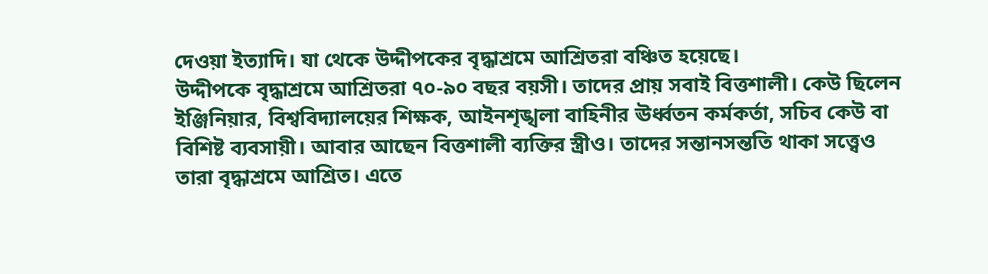দেওয়া ইত্যাদি। যা থেকে উদ্দীপকের বৃদ্ধাশ্রমে আশ্রিতরা বঞ্চিত হয়েছে।
উদ্দীপকে বৃদ্ধাশ্রমে আশ্রিতরা ৭০-৯০ বছর বয়সী। তাদের প্রায় সবাই বিত্তশালী। কেউ ছিলেন ইঞ্জিনিয়ার, বিশ্ববিদ্যালয়ের শিক্ষক, আইনশৃঙ্খলা বাহিনীর ঊর্ধ্বতন কর্মকর্তা, সচিব কেউ বা বিশিষ্ট ব্যবসায়ী। আবার আছেন বিত্তশালী ব্যক্তির স্ত্রীও। তাদের সন্তানসন্ততি থাকা সত্ত্বেও তারা বৃদ্ধাশ্রমে আশ্রিত। এতে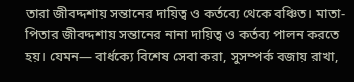তারা জীবদ্দশায় সন্তানের দায়িত্ব ও কর্তব্যে থেকে বঞ্চিত। মাতা-পিতার জীবদ্দশায় সন্তানের নানা দায়িত্ব ও কর্তব্য পালন করতে হয়। যেমন— বার্ধক্যে বিশেষ সেবা করা, সুসম্পর্ক বজায় রাখা,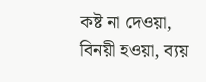কষ্ট না দেওয়া, বিনয়ী হওয়া, ব্যয়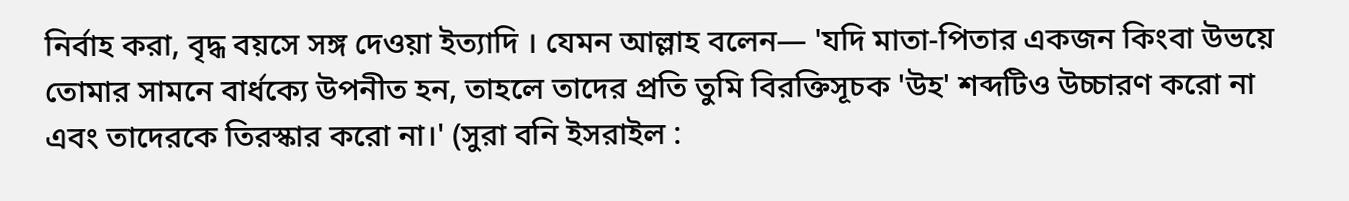নির্বাহ করা, বৃদ্ধ বয়সে সঙ্গ দেওয়া ইত্যাদি । যেমন আল্লাহ বলেন— 'যদি মাতা-পিতার একজন কিংবা উভয়ে তোমার সামনে বার্ধক্যে উপনীত হন, তাহলে তাদের প্রতি তুমি বিরক্তিসূচক 'উহ' শব্দটিও উচ্চারণ করো না এবং তাদেরকে তিরস্কার করো না।' (সুরা বনি ইসরাইল :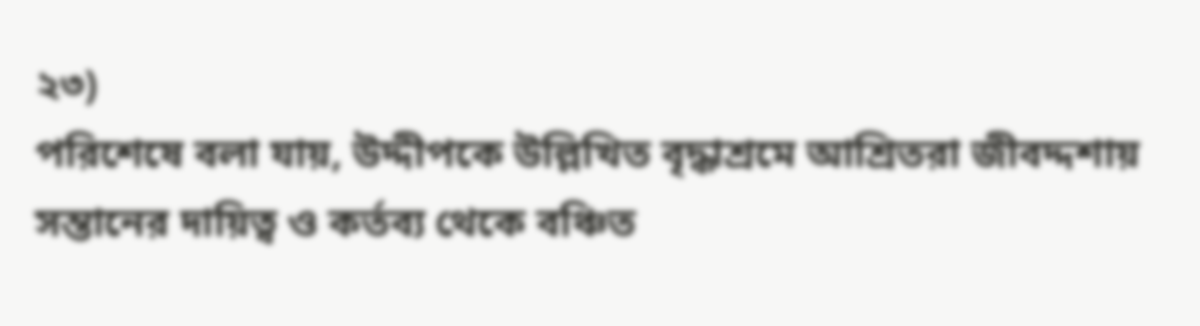২৩)
পরিশেষে বলা যায়, উদ্দীপকে উল্লিখিত বৃদ্ধাশ্রমে আশ্রিতরা জীবদ্দশায় সন্তানের দায়িত্ব ও কর্তব্য থেকে বঞ্চিত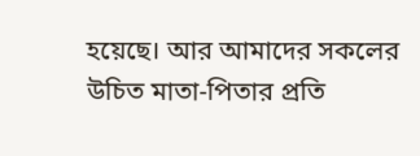হয়েছে। আর আমাদের সকলের উচিত মাতা-পিতার প্রতি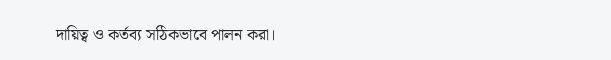দায়িত্ব ও কর্তব্য সঠিকভাবে পালন করা।